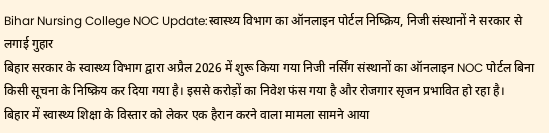Bihar Nursing College NOC Update:स्वास्थ्य विभाग का ऑनलाइन पोर्टल निष्क्रिय, निजी संस्थानों ने सरकार से लगाई गुहार
बिहार सरकार के स्वास्थ्य विभाग द्वारा अप्रैल 2026 में शुरू किया गया निजी नर्सिंग संस्थानों का ऑनलाइन NOC पोर्टल बिना किसी सूचना के निष्क्रिय कर दिया गया है। इससे करोड़ों का निवेश फंस गया है और रोजगार सृजन प्रभावित हो रहा है।
बिहार में स्वास्थ्य शिक्षा के विस्तार को लेकर एक हैरान करने वाला मामला सामने आया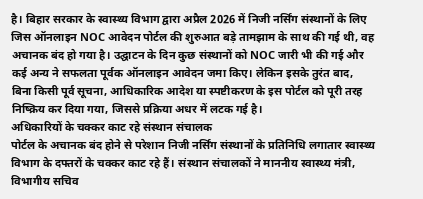है। बिहार सरकार के स्वास्थ्य विभाग द्वारा अप्रैल 2026 में निजी नर्सिंग संस्थानों के लिए जिस ऑनलाइन NOC आवेदन पोर्टल की शुरुआत बड़े तामझाम के साथ की गई थी, वह अचानक बंद हो गया है। उद्घाटन के दिन कुछ संस्थानों को NOC जारी भी की गई और कई अन्य ने सफलता पूर्वक ऑनलाइन आवेदन जमा किए। लेकिन इसके तुरंत बाद, बिना किसी पूर्व सूचना, आधिकारिक आदेश या स्पष्टीकरण के इस पोर्टल को पूरी तरह निष्क्रिय कर दिया गया, जिससे प्रक्रिया अधर में लटक गई है।
अधिकारियों के चक्कर काट रहे संस्थान संचालक
पोर्टल के अचानक बंद होने से परेशान निजी नर्सिंग संस्थानों के प्रतिनिधि लगातार स्वास्थ्य विभाग के दफ्तरों के चक्कर काट रहे हैं। संस्थान संचालकों ने माननीय स्वास्थ्य मंत्री, विभागीय सचिव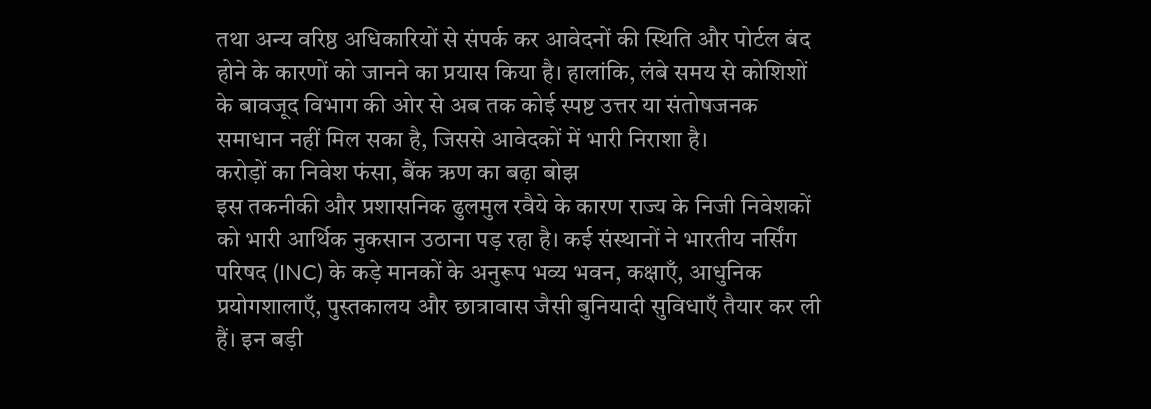तथा अन्य वरिष्ठ अधिकारियों से संपर्क कर आवेदनों की स्थिति और पोर्टल बंद होने के कारणों को जानने का प्रयास किया है। हालांकि, लंबे समय से कोशिशों के बावजूद विभाग की ओर से अब तक कोई स्पष्ट उत्तर या संतोषजनक समाधान नहीं मिल सका है, जिससे आवेदकों में भारी निराशा है।
करोड़ों का निवेश फंसा, बैंक ऋण का बढ़ा बोझ
इस तकनीकी और प्रशासनिक ढुलमुल रवैये के कारण राज्य के निजी निवेशकों को भारी आर्थिक नुकसान उठाना पड़ रहा है। कई संस्थानों ने भारतीय नर्सिंग परिषद (INC) के कड़े मानकों के अनुरूप भव्य भवन, कक्षाएँ, आधुनिक प्रयोगशालाएँ, पुस्तकालय और छात्रावास जैसी बुनियादी सुविधाएँ तैयार कर ली हैं। इन बड़ी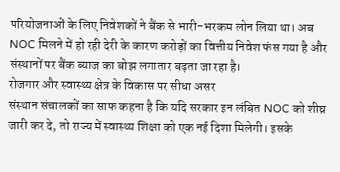परियोजनाओं के लिए निवेशकों ने बैंक से भारी-भरकम लोन लिया था। अब NOC मिलने में हो रही देरी के कारण करोड़ों का वित्तीय निवेश फंस गया है और संस्थानों पर बैंक ब्याज का बोझ लगातार बढ़ता जा रहा है।
रोजगार और स्वास्थ्य क्षेत्र के विकास पर सीधा असर
संस्थान संचालकों का साफ कहना है कि यदि सरकार इन लंबित NOC को शीघ्र जारी कर दे, तो राज्य में स्वास्थ्य शिक्षा को एक नई दिशा मिलेगी। इसके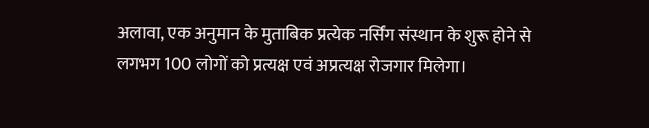अलावा, एक अनुमान के मुताबिक प्रत्येक नर्सिंग संस्थान के शुरू होने से लगभग 100 लोगों को प्रत्यक्ष एवं अप्रत्यक्ष रोजगार मिलेगा।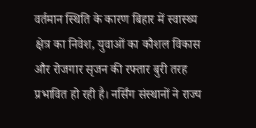वर्तमान स्थिति के कारण बिहार में स्वास्थ्य क्षेत्र का निवेश, युवाओं का कौशल विकास और रोजगार सृजन की रफ्तार बुरी तरह प्रभावित हो रही है। नर्सिंग संस्थानों ने राज्य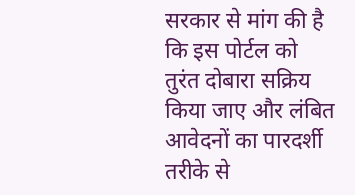सरकार से मांग की है कि इस पोर्टल को तुरंत दोबारा सक्रिय किया जाए और लंबित आवेदनों का पारदर्शी तरीके से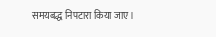समयबद्ध निपटारा किया जाए।